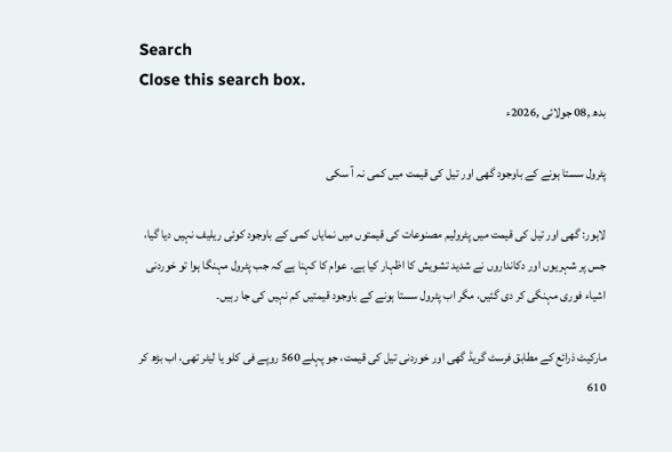Search
Close this search box.
بدھ ,08 جولائی ,2026ء

پٹرول سستا ہونے کے باوجود گھی اور تیل کی قیمت میں کمی نہ آ سکی

لاہور: گھی اور تیل کی قیمت میں پٹرولیم مصنوعات کی قیمتوں میں نمایاں کمی کے باوجود کوئی ریلیف نہیں دیا گیا، جس پر شہریوں اور دکانداروں نے شدید تشویش کا اظہار کیا ہے۔ عوام کا کہنا ہے کہ جب پٹرول مہنگا ہوا تو خوردنی اشیاء فوری مہنگی کر دی گئیں، مگر اب پٹرول سستا ہونے کے باوجود قیمتیں کم نہیں کی جا رہیں۔

مارکیٹ ذرائع کے مطابق فرسٹ گریڈ گھی اور خوردنی تیل کی قیمت، جو پہلے 560 روپے فی کلو یا لیٹر تھی، اب بڑھ کر 610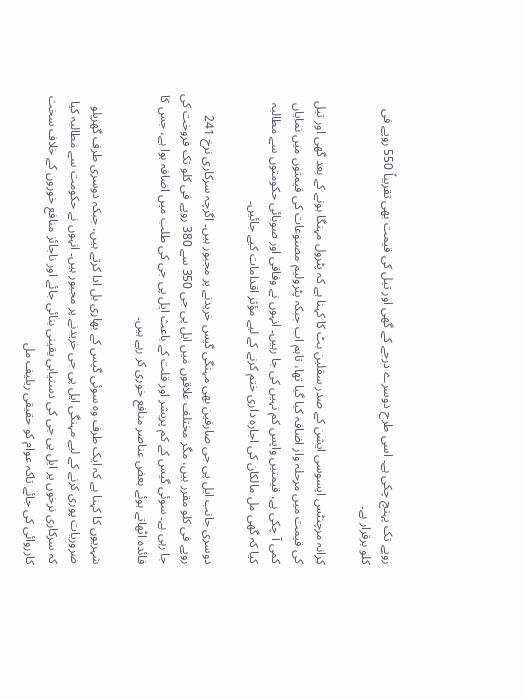روپے تک پہنچ چکی ہے۔ اسی طرح دوسرے درجے کے گھی اور تیل کی قیمت بھی تقریباً 550 روپے فی کلو برقرار ہے۔

کِرانہ مرچنٹس ایسوسی ایشن کے صدر سقلین بٹ کا کہنا ہے کہ پٹرول مہنگا ہونے کے بعد گھی اور تیل کی قیمت میں مرحلہ وار اضافہ کیا گیا تھا، تاہم اب جبکہ پٹرولیم مصنوعات کی قیمتوں میں نمایاں کمی آ چکی ہے، قیمتیں واپس کم نہیں کی جا رہیں۔ انہوں نے وفاقی اور صوبائی حکومتوں سے مطالبہ کیا کہ گھی مل مالکان کی اجارہ داری ختم کرنے کے لیے مؤثر اقدامات کیے جائیں۔

دوسری جانب ایل پی جی صارفین بھی مہنگی گیس خریدنے پر مجبور ہیں۔ اگرچہ سرکاری نرخ 241 روپے فی کلو مقرر ہیں، مگر مختلف علاقوں میں ایل پی جی 350 سے 380 روپے فی کلو تک فروخت کی جا رہی ہے۔ سوئی گیس کے کم پریشر اور قلت کے باعث ایل پی جی کی طلب میں اضافہ ہوا ہے، جس کا فائدہ اٹھاتے ہوئے بعض عناصر منافع خوری کر رہے ہیں۔

شہریوں کا کہنا ہے کہ ایک طرف وہ سوئی گیس کے بھاری بل ادا کرتے ہیں، جبکہ دوسری طرف گھریلو ضروریات پوری کرنے کے لیے مہنگی ایل پی جی خریدنے پر مجبور ہیں۔ انہوں نے حکومت سے مطالبہ کیا کہ سرکاری نرخوں پر ایل پی جی کی دستیابی یقینی بنائی جائے اور ناجائز منافع خوروں کے خلاف سخت کارروائی کی جائے تاکہ عوام کو حقیقی ریلیف مل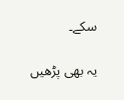سکے۔

یہ بھی پڑھیں